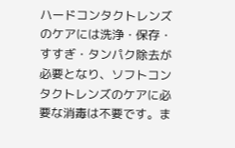ハードコンタクトレンズのケアには洗浄・保存・すすぎ・タンパク除去が必要となり、ソフトコンタクトレンズのケアに必要な消毒は不要です。ま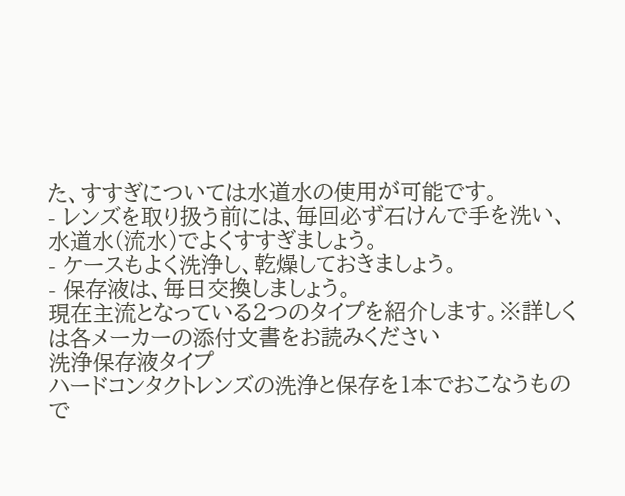た、すすぎについては水道水の使用が可能です。
- レンズを取り扱う前には、毎回必ず石けんで手を洗い、水道水(流水)でよくすすぎましょう。
- ケースもよく洗浄し、乾燥しておきましょう。
- 保存液は、毎日交換しましょう。
現在主流となっている2つのタイプを紹介します。※詳しくは各メーカーの添付文書をお読みください
洗浄保存液タイプ
ハードコンタクトレンズの洗浄と保存を1本でおこなうもので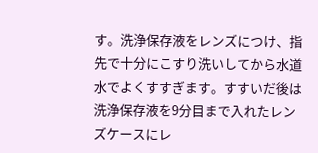す。洗浄保存液をレンズにつけ、指先で十分にこすり洗いしてから水道水でよくすすぎます。すすいだ後は洗浄保存液を9分目まで入れたレンズケースにレ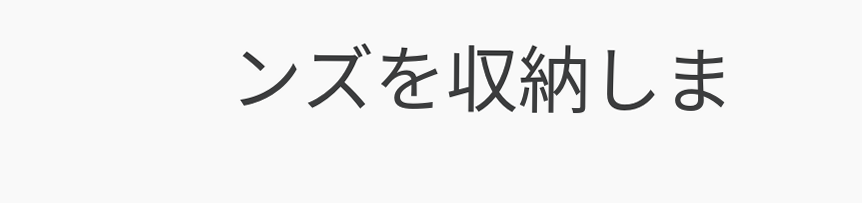ンズを収納しま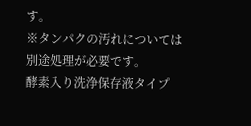す。
※タンパクの汚れについては別途処理が必要です。
酵素入り洗浄保存液タイプ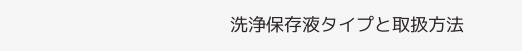洗浄保存液タイプと取扱方法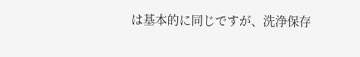は基本的に同じですが、洗浄保存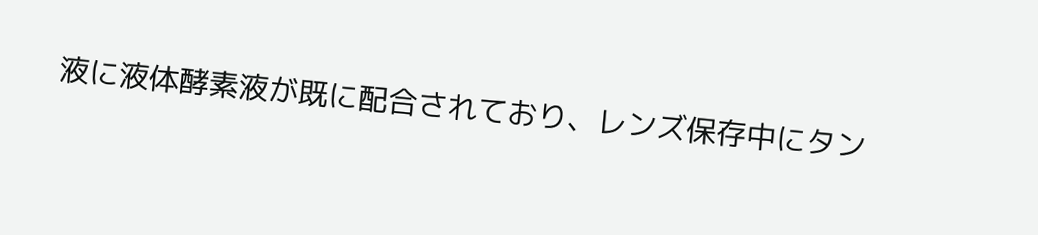液に液体酵素液が既に配合されており、レンズ保存中にタン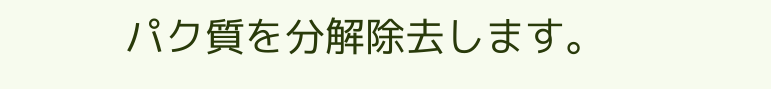パク質を分解除去します。